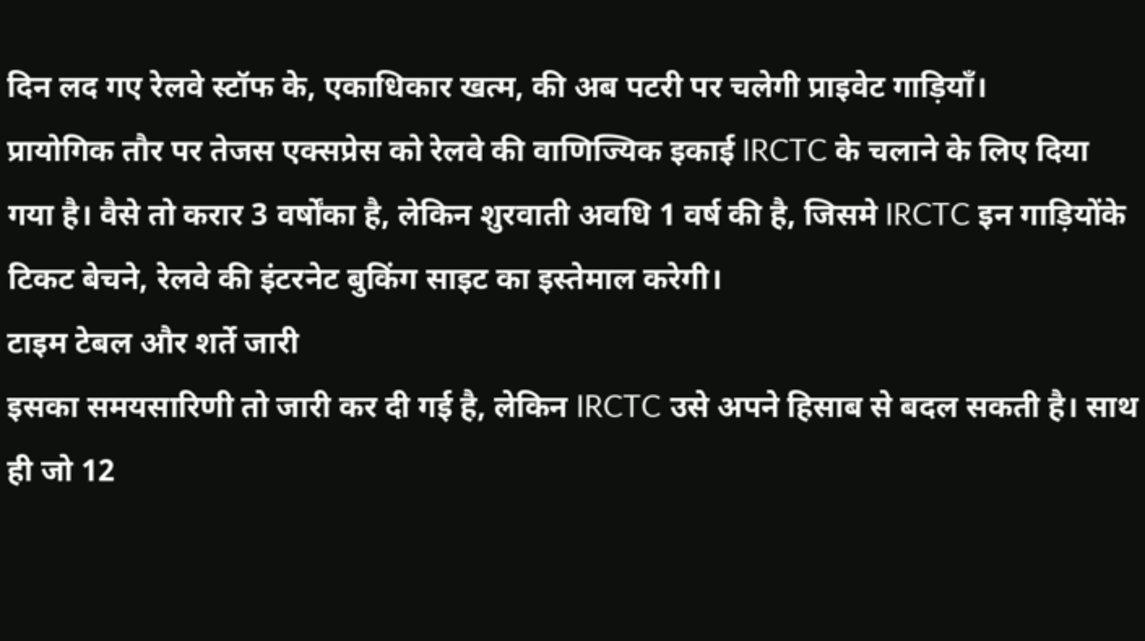दिन लद गए रेलवे स्टॉफ के, एकाधिकार खत्म, की अब पटरी पर चलेगी प्राइवेट गाड़ियाँ।
प्रायोगिक तौर पर तेजस एक्सप्रेस को रेलवे की वाणिज्यिक इकाई IRCTC के चलाने के लिए दिया गया है। वैसे तो करार 3 वर्षोंका है, लेकिन शुरवाती अवधि 1 वर्ष की है, जिसमे IRCTC इन गाड़ियोंके टिकट बेचने, रेलवे की इंटरनेट बुकिंग साइट का इस्तेमाल करेगी।
टाइम टेबल और शर्ते जारी
इसका समयसारिणी तो जारी कर दी गई है, लेकिन IRCTC उसे अपने हिसाब से बदल सकती है। साथ ही जो 12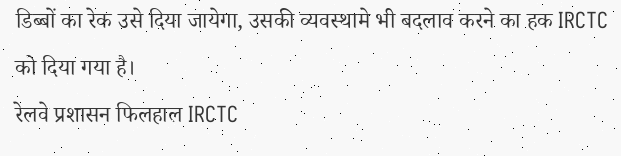डिब्बों का रेक उसे दिया जायेगा, उसकी व्यवस्थामे भी बदलाव करने का हक IRCTC को दिया गया है।
रेलवे प्रशासन फिलहाल IRCTC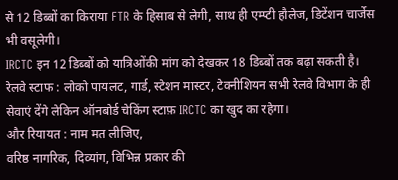से 12 डिब्बों का किराया FTR के हिसाब से लेगी, साथ ही एम्प्टी हौलेज, डिटेंशन चार्जेस भी वसूलेगी।
IRCTC इन 12 डिब्बों को यात्रिओंकी मांग को देखकर 18 डिब्बों तक बढ़ा सकती है।
रेलवे स्टाफ : लोको पायलट, गार्ड, स्टेशन मास्टर, टेक्नीशियन सभी रेलवे विभाग के ही सेवाएं देंगे लेकिन ऑनबोर्ड चेकिंग स्टाफ़ IRCTC का खुद का रहेगा।
और रियायत : नाम मत लीजिए,
वरिष्ठ नागरिक, दिव्यांग, विभिन्न प्रकार की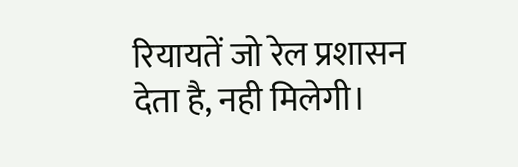रियायतें जो रेल प्रशासन देता है, नही मिलेगी।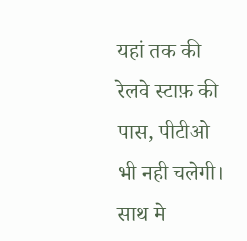यहां तक की रेलवे स्टाफ़ की पास, पीटीओ भी नही चलेगी।
साथ मे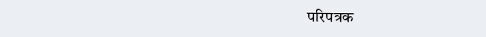परिपत्रक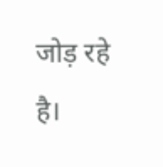जोड़ रहे है।